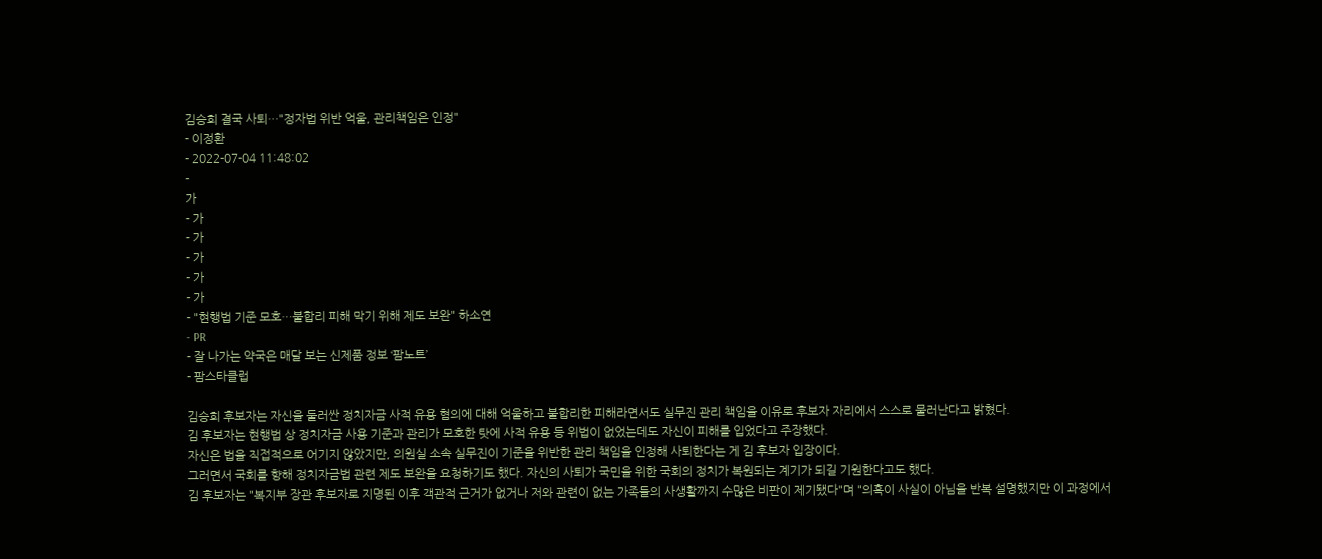김승희 결국 사퇴…"정자법 위반 억울, 관리책임은 인정"
- 이정환
- 2022-07-04 11:48:02
-
가
- 가
- 가
- 가
- 가
- 가
- "현행법 기준 모호…불합리 피해 막기 위해 제도 보완" 하소연
- PR
- 잘 나가는 약국은 매달 보는 신제품 정보 ‘팜노트’
- 팜스타클럽

김승희 후보자는 자신을 둘러싼 정치자금 사적 유용 혐의에 대해 억울하고 불합리한 피해라면서도 실무진 관리 책임을 이유로 후보자 자리에서 스스로 물러난다고 밝혔다.
김 후보자는 현행법 상 정치자금 사용 기준과 관리가 모호한 탓에 사적 유용 등 위법이 없었는데도 자신이 피해를 입었다고 주장했다.
자신은 법을 직접적으로 어기지 않았지만, 의원실 소속 실무진이 기준을 위반한 관리 책임을 인정해 사퇴한다는 게 김 후보자 입장이다.
그러면서 국회를 향해 정치자금법 관련 제도 보완을 요청하기도 했다. 자신의 사퇴가 국민을 위한 국회의 정치가 복원되는 계기가 되길 기원한다고도 했다.
김 후보자는 "복지부 장관 후보자로 지명된 이후 객관적 근거가 없거나 저와 관련이 없는 가족들의 사생활까지 수많은 비판이 제기됐다"며 "의혹이 사실이 아님을 반복 설명했지만 이 과정에서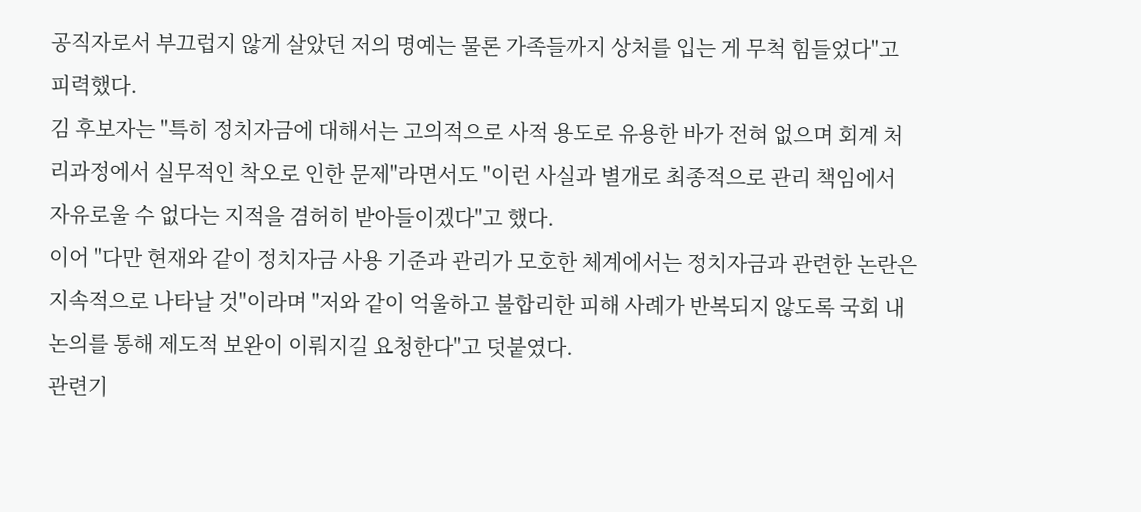공직자로서 부끄럽지 않게 살았던 저의 명예는 물론 가족들까지 상처를 입는 게 무척 힘들었다"고 피력했다.
김 후보자는 "특히 정치자금에 대해서는 고의적으로 사적 용도로 유용한 바가 전혀 없으며 회계 처리과정에서 실무적인 착오로 인한 문제"라면서도 "이런 사실과 별개로 최종적으로 관리 책임에서 자유로울 수 없다는 지적을 겸허히 받아들이겠다"고 했다.
이어 "다만 현재와 같이 정치자금 사용 기준과 관리가 모호한 체계에서는 정치자금과 관련한 논란은 지속적으로 나타날 것"이라며 "저와 같이 억울하고 불합리한 피해 사례가 반복되지 않도록 국회 내 논의를 통해 제도적 보완이 이뤄지길 요청한다"고 덧붙였다.
관련기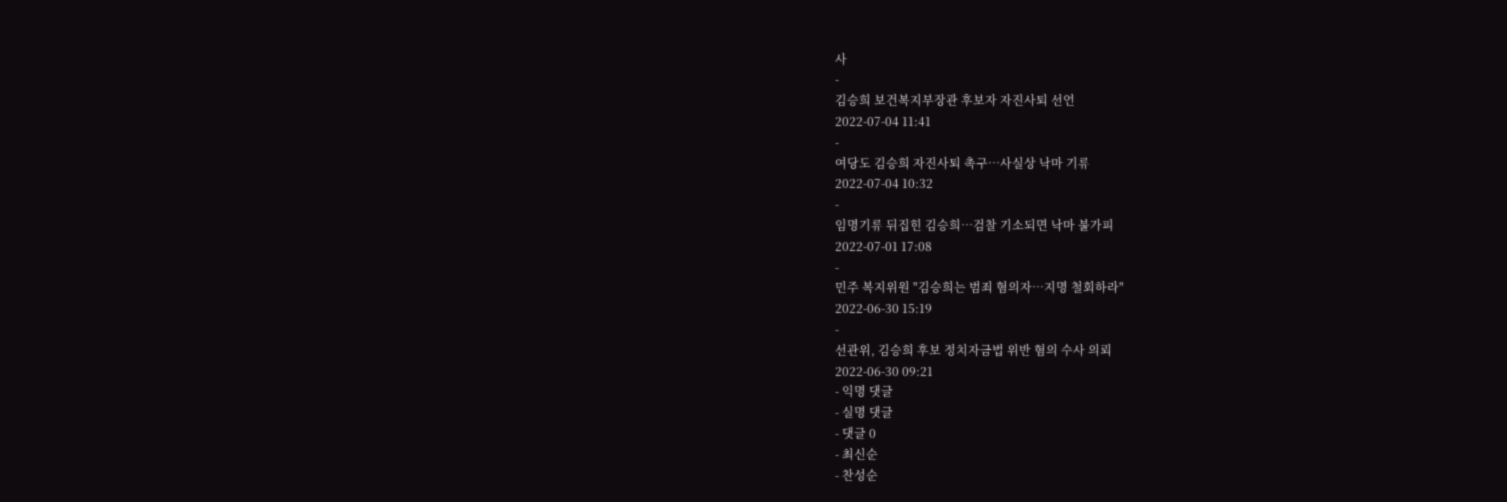사
-
김승희 보건복지부장관 후보자 자진사퇴 선언
2022-07-04 11:41
-
여당도 김승희 자진사퇴 촉구…사실상 낙마 기류
2022-07-04 10:32
-
임명기류 뒤집힌 김승희…검찰 기소되면 낙마 불가피
2022-07-01 17:08
-
민주 복지위원 "김승희는 범죄 혐의자…지명 철회하라"
2022-06-30 15:19
-
선관위, 김승희 후보 정치자금법 위반 혐의 수사 의뢰
2022-06-30 09:21
- 익명 댓글
- 실명 댓글
- 댓글 0
- 최신순
- 찬성순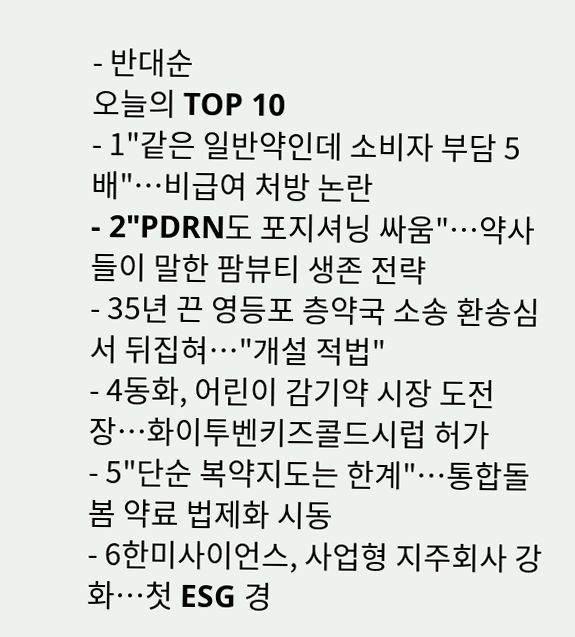- 반대순
오늘의 TOP 10
- 1"같은 일반약인데 소비자 부담 5배"…비급여 처방 논란
- 2"PDRN도 포지셔닝 싸움"…약사들이 말한 팜뷰티 생존 전략
- 35년 끈 영등포 층약국 소송 환송심서 뒤집혀…"개설 적법"
- 4동화, 어린이 감기약 시장 도전장…화이투벤키즈콜드시럽 허가
- 5"단순 복약지도는 한계"…통합돌봄 약료 법제화 시동
- 6한미사이언스, 사업형 지주회사 강화…첫 ESG 경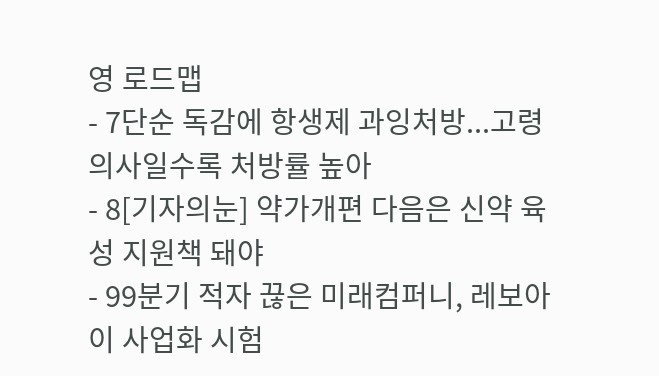영 로드맵
- 7단순 독감에 항생제 과잉처방...고령 의사일수록 처방률 높아
- 8[기자의눈] 약가개편 다음은 신약 육성 지원책 돼야
- 99분기 적자 끊은 미래컴퍼니, 레보아이 사업화 시험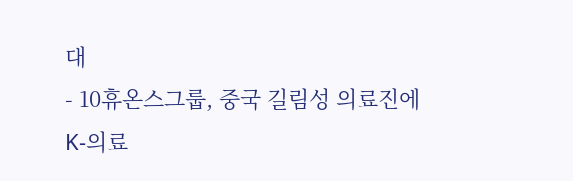대
- 10휴온스그룹, 중국 길림성 의료진에 K-의료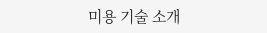미용 기술 소개